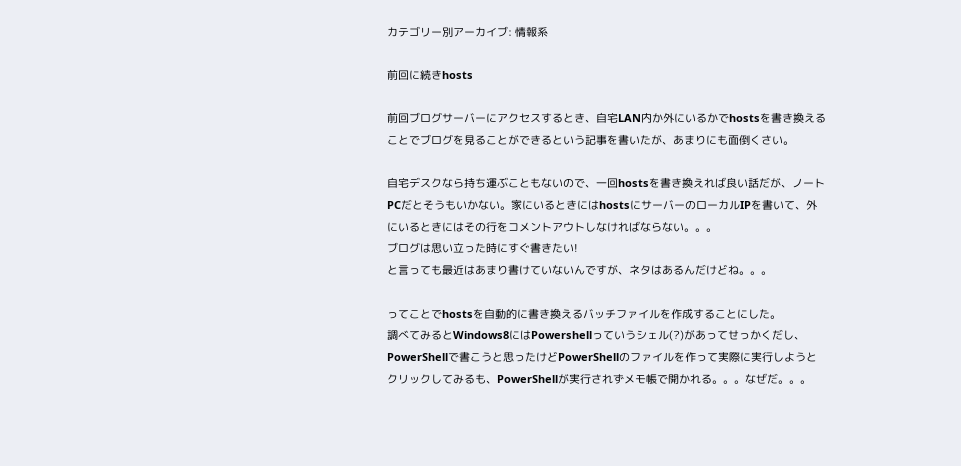カテゴリー別アーカイブ: 情報系

前回に続きhosts

前回ブログサーバーにアクセスするとき、自宅LAN内か外にいるかでhostsを書き換えることでブログを見ることができるという記事を書いたが、あまりにも面倒くさい。

自宅デスクなら持ち運ぶこともないので、一回hostsを書き換えれば良い話だが、ノートPCだとそうもいかない。家にいるときにはhostsにサーバーのローカルIPを書いて、外にいるときにはその行をコメントアウトしなければならない。。。
ブログは思い立った時にすぐ書きたい!
と言っても最近はあまり書けていないんですが、ネタはあるんだけどね。。。

ってことでhostsを自動的に書き換えるバッチファイルを作成することにした。
調べてみるとWindows8にはPowershellっていうシェル(?)があってせっかくだし、PowerShellで書こうと思ったけどPowerShellのファイルを作って実際に実行しようとクリックしてみるも、PowerShellが実行されずメモ帳で開かれる。。。なぜだ。。。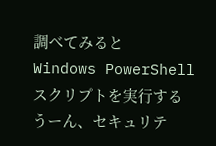調べてみると
Windows PowerShell スクリプトを実行する
うーん、セキュリテ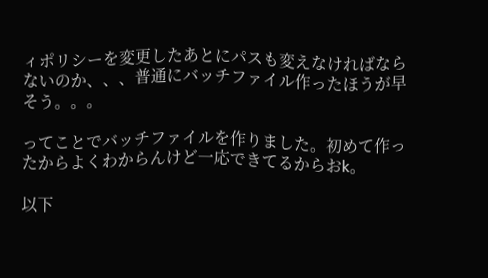ィポリシーを変更したあとにパスも変えなければならないのか、、、普通にバッチファイル作ったほうが早そう。。。

ってことでバッチファイルを作りました。初めて作ったからよくわからんけど一応できてるからおk。

以下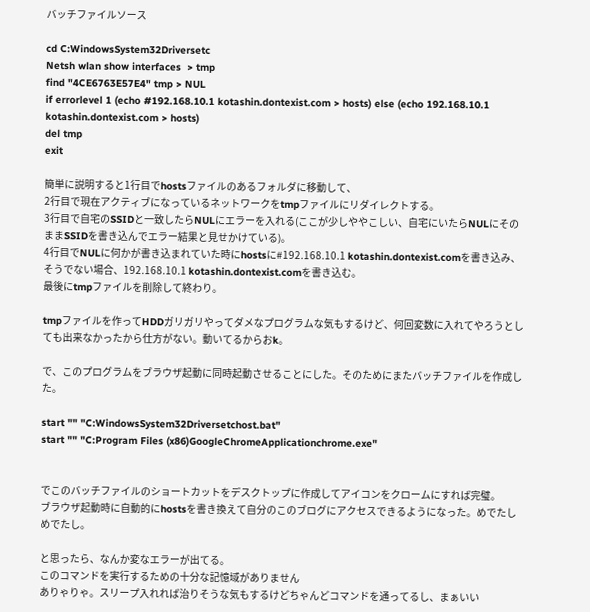バッチファイルソース

cd C:WindowsSystem32Driversetc
Netsh wlan show interfaces  > tmp
find "4CE6763E57E4" tmp > NUL
if errorlevel 1 (echo #192.168.10.1 kotashin.dontexist.com > hosts) else (echo 192.168.10.1 kotashin.dontexist.com > hosts)
del tmp
exit

簡単に説明すると1行目でhostsファイルのあるフォルダに移動して、
2行目で現在アクティブになっているネットワークをtmpファイルにリダイレクトする。
3行目で自宅のSSIDと一致したらNULにエラーを入れる(ここが少しややこしい、自宅にいたらNULにそのままSSIDを書き込んでエラー結果と見せかけている)。
4行目でNULに何かが書き込まれていた時にhostsに#192.168.10.1 kotashin.dontexist.comを書き込み、そうでない場合、192.168.10.1 kotashin.dontexist.comを書き込む。
最後にtmpファイルを削除して終わり。

tmpファイルを作ってHDDガリガリやってダメなプログラムな気もするけど、何回変数に入れてやろうとしても出来なかったから仕方がない。動いてるからおk。

で、このプログラムをブラウザ起動に同時起動させることにした。そのためにまたバッチファイルを作成した。

start "" "C:WindowsSystem32Driversetchost.bat"
start "" "C:Program Files (x86)GoogleChromeApplicationchrome.exe"


でこのバッチファイルのショートカットをデスクトップに作成してアイコンをクロームにすれば完璧。
ブラウザ起動時に自動的にhostsを書き換えて自分のこのブログにアクセスできるようになった。めでたしめでたし。

と思ったら、なんか変なエラーが出てる。
このコマンドを実行するための十分な記憶域がありません
ありゃりゃ。スリープ入れれば治りそうな気もするけどちゃんどコマンドを通ってるし、まぁいい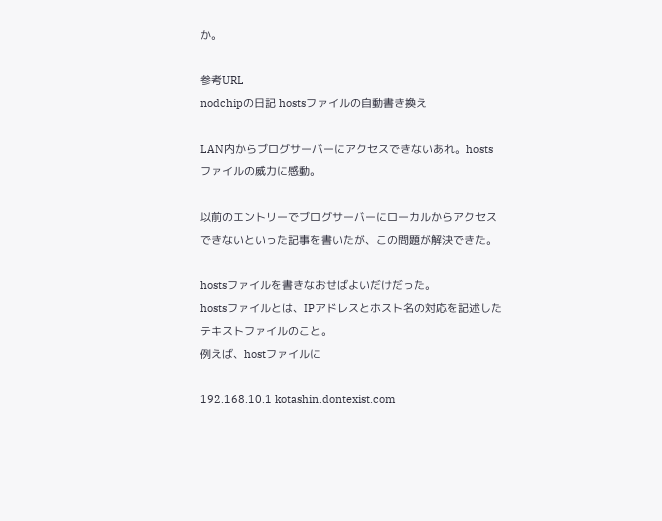か。

参考URL
nodchipの日記 hostsファイルの自動書き換え

LAN内からブログサーバーにアクセスできないあれ。hostsファイルの威力に感動。

以前のエントリーでブログサーバーにローカルからアクセスできないといった記事を書いたが、この問題が解決できた。

hostsファイルを書きなおせばよいだけだった。
hostsファイルとは、IPアドレスとホスト名の対応を記述したテキストファイルのこと。
例えば、hostファイルに

192.168.10.1 kotashin.dontexist.com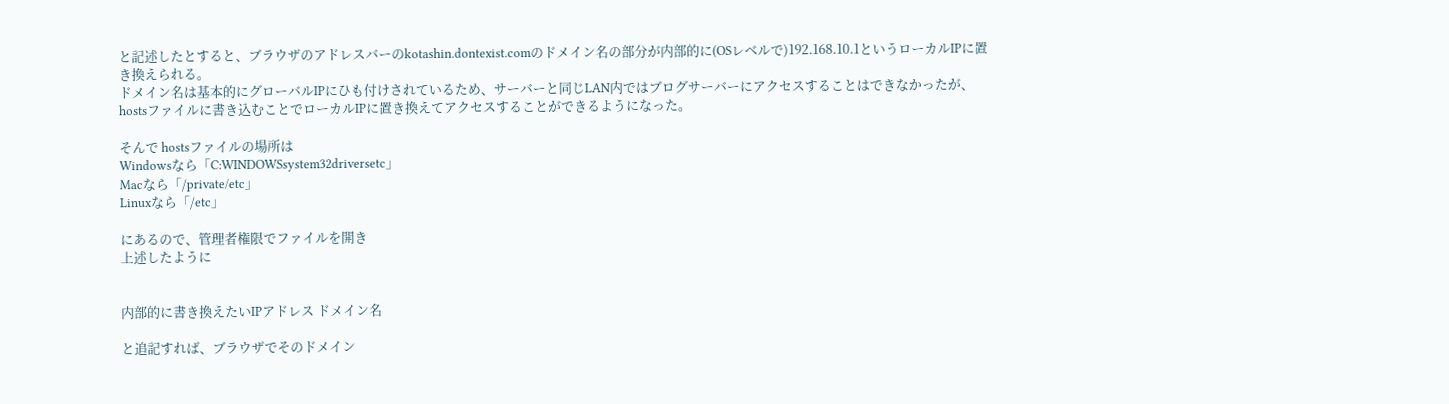と記述したとすると、ブラウザのアドレスバーのkotashin.dontexist.comのドメイン名の部分が内部的に(OSレベルで)192.168.10.1というローカルIPに置き換えられる。
ドメイン名は基本的にグローバルIPにひも付けされているため、サーバーと同じLAN内ではブログサーバーにアクセスすることはできなかったが、hostsファイルに書き込むことでローカルIPに置き換えてアクセスすることができるようになった。

そんで hostsファイルの場所は
Windowsなら「C:WINDOWSsystem32driversetc」
Macなら「/private/etc」
Linuxなら「/etc」

にあるので、管理者権限でファイルを開き
上述したように


内部的に書き換えたいIPアドレス ドメイン名

と追記すれば、ブラウザでそのドメイン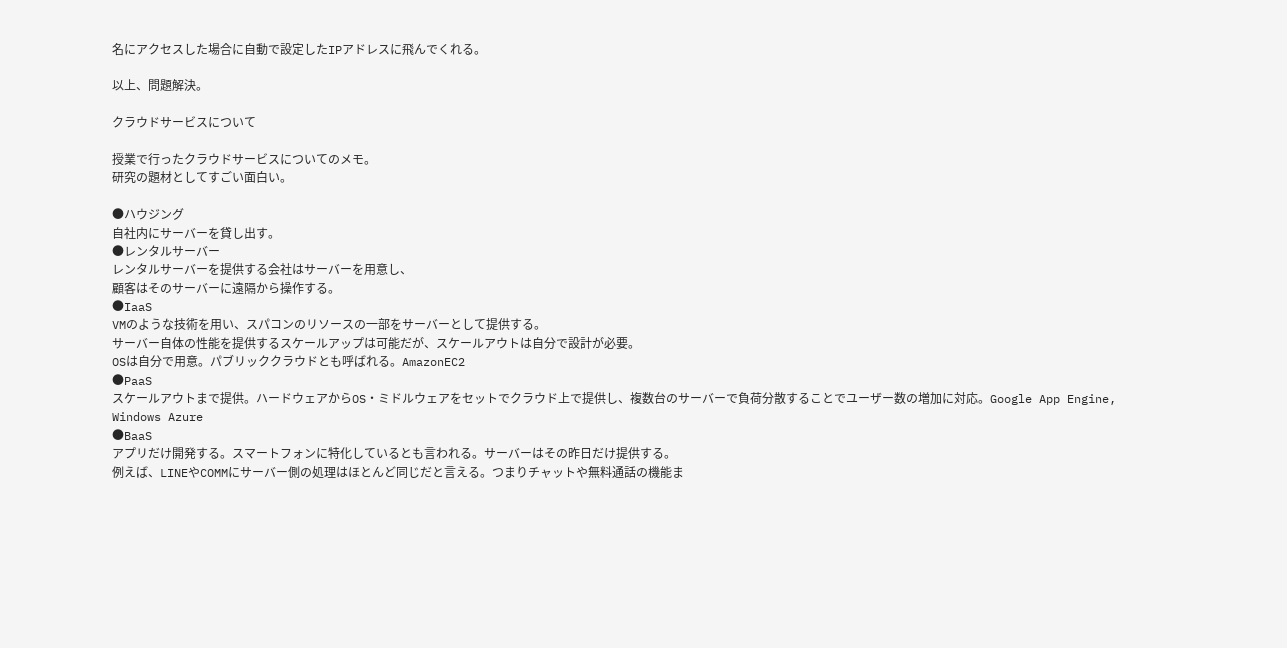名にアクセスした場合に自動で設定したIPアドレスに飛んでくれる。

以上、問題解決。

クラウドサービスについて

授業で行ったクラウドサービスについてのメモ。
研究の題材としてすごい面白い。

●ハウジング
自社内にサーバーを貸し出す。
●レンタルサーバー
レンタルサーバーを提供する会社はサーバーを用意し、
顧客はそのサーバーに遠隔から操作する。
●IaaS
VMのような技術を用い、スパコンのリソースの一部をサーバーとして提供する。
サーバー自体の性能を提供するスケールアップは可能だが、スケールアウトは自分で設計が必要。
OSは自分で用意。パブリッククラウドとも呼ばれる。AmazonEC2
●PaaS
スケールアウトまで提供。ハードウェアからOS・ミドルウェアをセットでクラウド上で提供し、複数台のサーバーで負荷分散することでユーザー数の増加に対応。Google App Engine, Windows Azure
●BaaS
アプリだけ開発する。スマートフォンに特化しているとも言われる。サーバーはその昨日だけ提供する。
例えば、LINEやCOMMにサーバー側の処理はほとんど同じだと言える。つまりチャットや無料通話の機能ま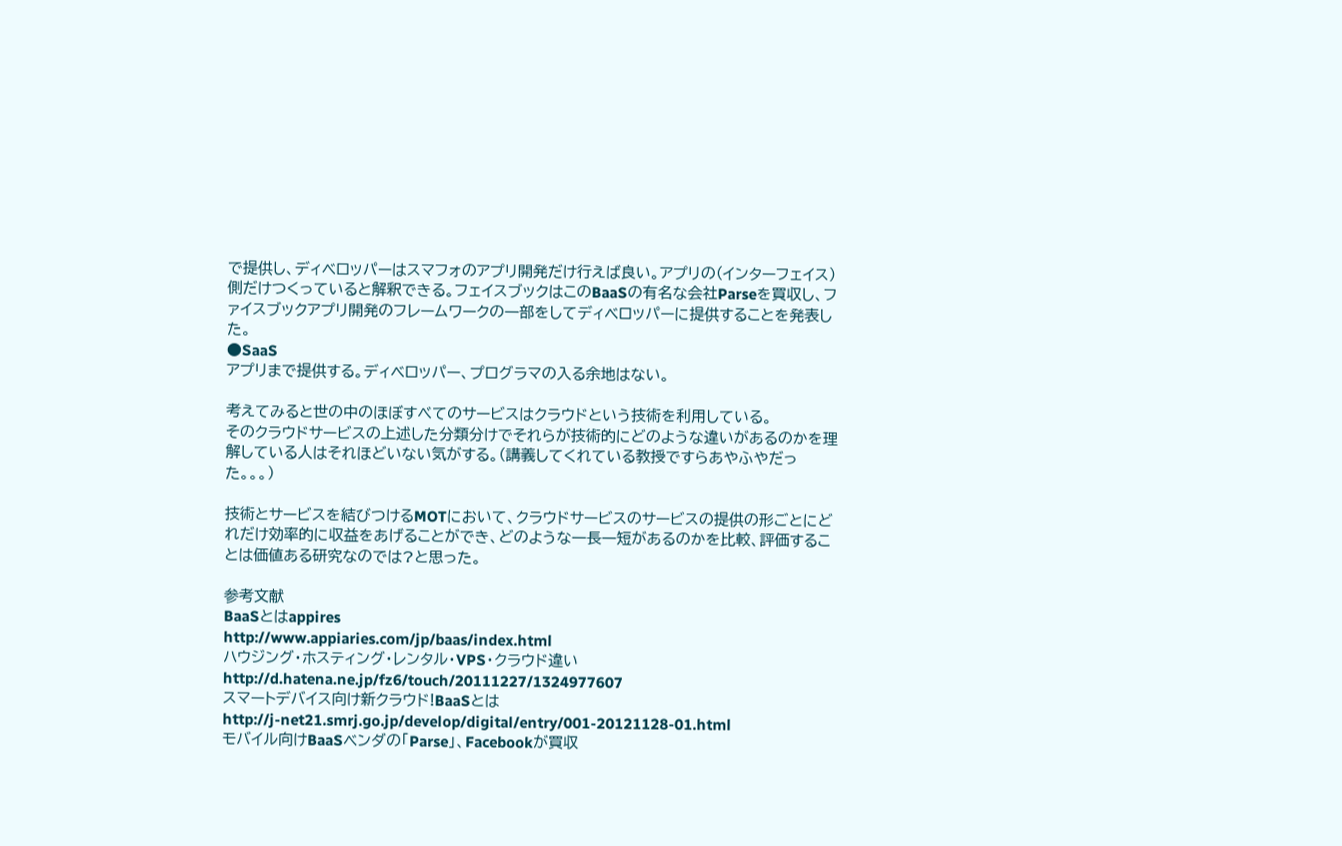で提供し、ディベロッパーはスマフォのアプリ開発だけ行えば良い。アプリの(インターフェイス)側だけつくっていると解釈できる。フェイスブックはこのBaaSの有名な会社Parseを買収し、ファイスブックアプリ開発のフレームワークの一部をしてディベロッパーに提供することを発表した。
●SaaS
アプリまで提供する。ディベロッパー、プログラマの入る余地はない。

考えてみると世の中のほぼすべてのサービスはクラウドという技術を利用している。
そのクラウドサービスの上述した分類分けでそれらが技術的にどのような違いがあるのかを理解している人はそれほどいない気がする。(講義してくれている教授ですらあやふやだった。。。)

技術とサービスを結びつけるMOTにおいて、クラウドサービスのサービスの提供の形ごとにどれだけ効率的に収益をあげることができ、どのような一長一短があるのかを比較、評価することは価値ある研究なのでは?と思った。

参考文献
BaaSとはappires
http://www.appiaries.com/jp/baas/index.html
ハウジング・ホスティング・レンタル・VPS・クラウド違い
http://d.hatena.ne.jp/fz6/touch/20111227/1324977607
スマートデバイス向け新クラウド!BaaSとは
http://j-net21.smrj.go.jp/develop/digital/entry/001-20121128-01.html
モバイル向けBaaSベンダの「Parse」、Facebookが買収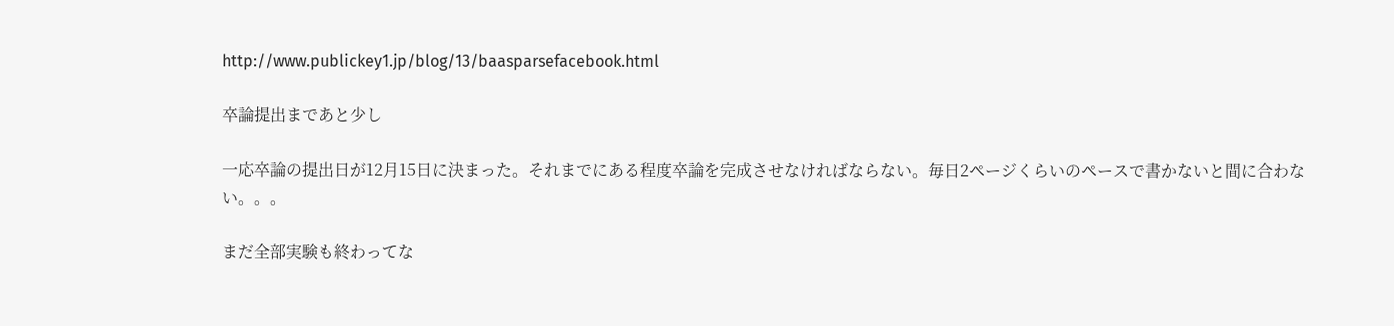http://www.publickey1.jp/blog/13/baasparsefacebook.html

卒論提出まであと少し

一応卒論の提出日が12月15日に決まった。それまでにある程度卒論を完成させなければならない。毎日2ページくらいのペースで書かないと間に合わない。。。

まだ全部実験も終わってな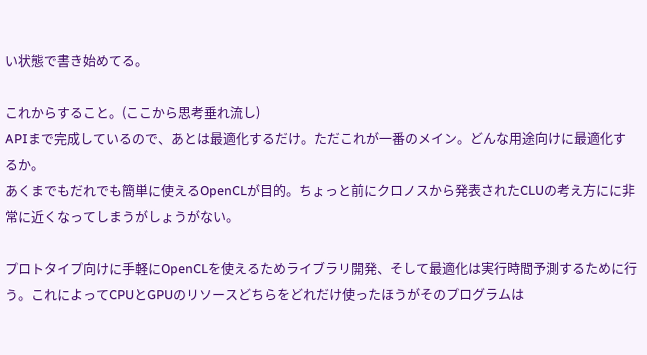い状態で書き始めてる。

これからすること。(ここから思考垂れ流し)
APIまで完成しているので、あとは最適化するだけ。ただこれが一番のメイン。どんな用途向けに最適化するか。
あくまでもだれでも簡単に使えるOpenCLが目的。ちょっと前にクロノスから発表されたCLUの考え方にに非常に近くなってしまうがしょうがない。

プロトタイプ向けに手軽にOpenCLを使えるためライブラリ開発、そして最適化は実行時間予測するために行う。これによってCPUとGPUのリソースどちらをどれだけ使ったほうがそのプログラムは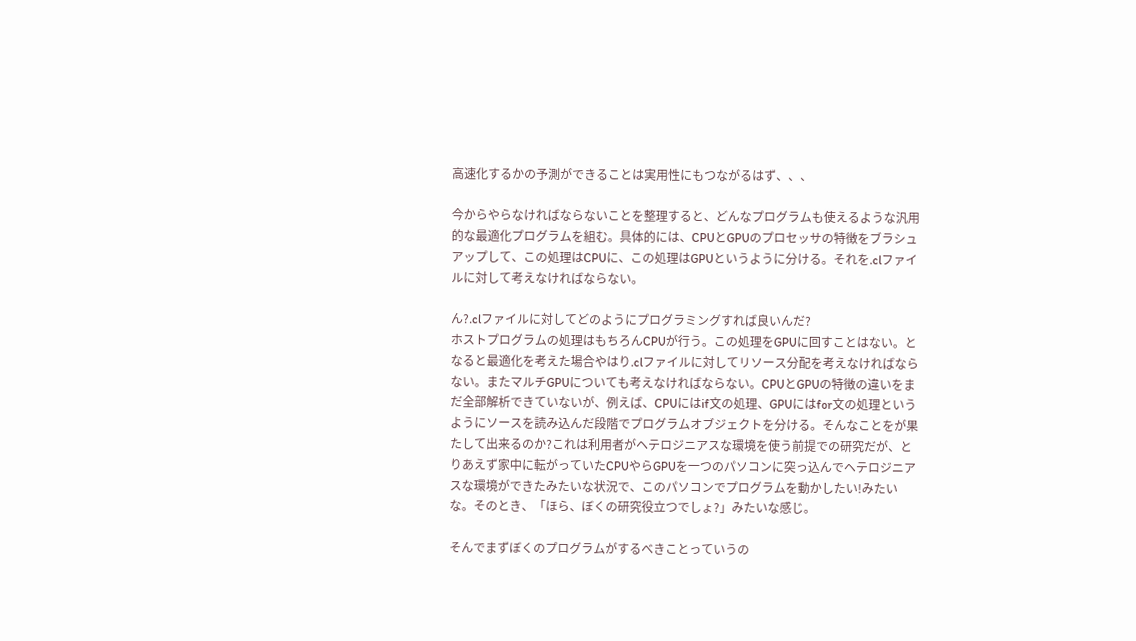高速化するかの予測ができることは実用性にもつながるはず、、、

今からやらなければならないことを整理すると、どんなプログラムも使えるような汎用的な最適化プログラムを組む。具体的には、CPUとGPUのプロセッサの特徴をブラシュアップして、この処理はCPUに、この処理はGPUというように分ける。それを.clファイルに対して考えなければならない。

ん?.clファイルに対してどのようにプログラミングすれば良いんだ?
ホストプログラムの処理はもちろんCPUが行う。この処理をGPUに回すことはない。となると最適化を考えた場合やはり.clファイルに対してリソース分配を考えなければならない。またマルチGPUについても考えなければならない。CPUとGPUの特徴の違いをまだ全部解析できていないが、例えば、CPUにはif文の処理、GPUにはfor文の処理というようにソースを読み込んだ段階でプログラムオブジェクトを分ける。そんなことをが果たして出来るのか?これは利用者がヘテロジニアスな環境を使う前提での研究だが、とりあえず家中に転がっていたCPUやらGPUを一つのパソコンに突っ込んでヘテロジニアスな環境ができたみたいな状況で、このパソコンでプログラムを動かしたい!みたいな。そのとき、「ほら、ぼくの研究役立つでしょ?」みたいな感じ。

そんでまずぼくのプログラムがするべきことっていうの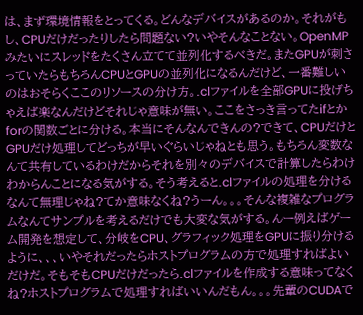は、まず環境情報をとってくる。どんなデバイスがあるのか。それがもし、CPUだけだったりしたら問題ない?いやそんなことない。OpenMPみたいにスレッドをたくさん立てて並列化するべきだ。またGPUが刺さっていたらもちろんCPUとGPUの並列化になるんだけど、一番難しいのはおそらくここのリソースの分け方。.clファイルを全部GPUに投げちゃえば楽なんだけどそれじゃ意味が無い。ここをさっき言ってたifとかforの関数ごとに分ける。本当にそんなんできんの?できて、CPUだけとGPUだけ処理してどっちが早いぐらいじゃねとも思う。もちろん変数なんて共有しているわけだからそれを別々のデバイスで計算したらわけわからんことになる気がする。そう考えると.clファイルの処理を分けるなんて無理じゃね?てか意味なくね?うーん。。。そんな複雑なプログラムなんてサンプルを考えるだけでも大変な気がする。んー例えばゲーム開発を想定して、分岐をCPU、グラフィック処理をGPUに振り分けるように、、、いやそれだったらホストプログラムの方で処理すればよいだけだ。そもそもCPUだけだったら.clファイルを作成する意味ってなくね?ホストプログラムで処理すればいいんだもん。。。先輩のCUDAで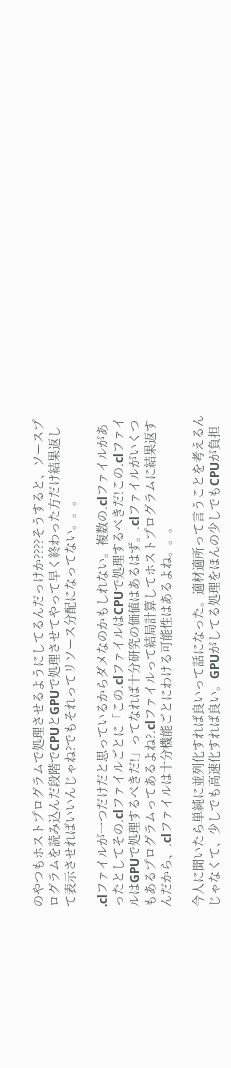のやつもホストプログラムで処理させるようにしてるんだっけか????そうすると、ソースプログラムを読み込んだ段階でCPUとGPUで処理させてやって早く終わった方だけ結果返して表示させればいいんじゃね?でもそれってリソース分配になってない。。。

.clファイルが一つだけだと思っているからダメなのかもしれない。複数の.clファイルがあったとしてその.clファイルごとに「この.clファイルはCPUで処理するべきだ!この.clファイルはGPUで処理するべきだ!」ってなれば十分研究の価値はあるはず。.clファイルがいくつもあるプログラムってあるよね?.clファイルって結局計算してホストプログラムに結果返すんだから、.clファイルは十分機能ごとにわける可能性はあるよね。。。

今人に聞いたら単純に並列化すれば良いって話になった。適材適所って言うことを考えるんじゃなくて、少しでも高速化すれば良い。GPUがしてる処理をほんの少しでもCPUが負担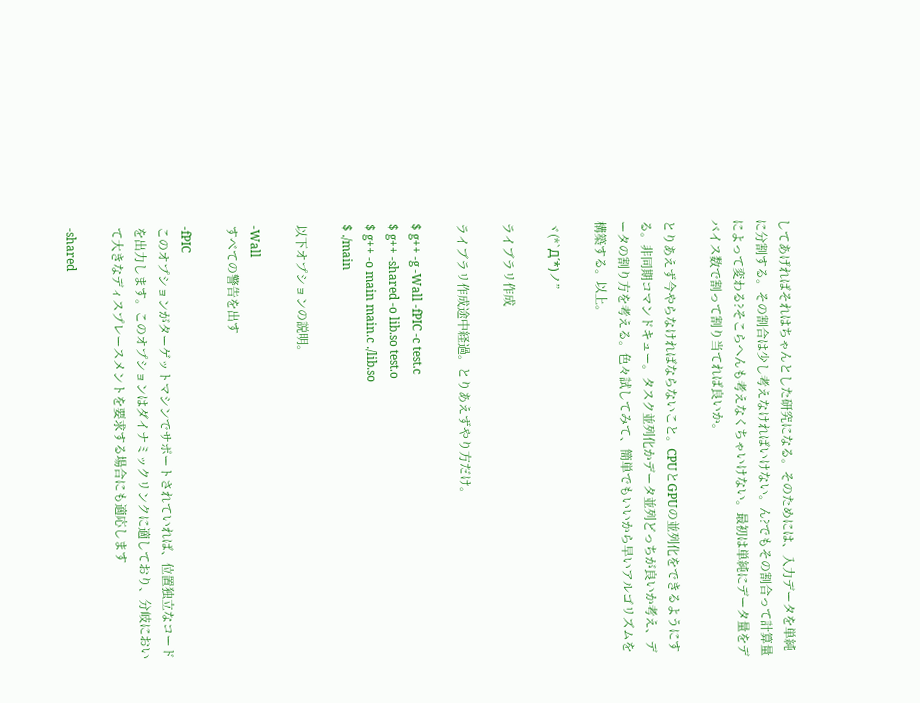してあげればそれはちゃんとした研究になる。そのためには、入力データを単純に分割する。その割合は少し考えなければいけない。ん?でもその割合って計算量によって変わる?そこらへんも考えなくちゃいけない。最初は単純にデータ量をデバイス数で割って割り当てれば良いか。

とりあえず今やらなければならないこと。CPUとGPUの並列化をできるようにする。非同期コマンドキュー。タスク並列化かデータ並列どっちが良いか考え、データの割り方を考える。色々試してみて、簡単でもいいから早いアルゴリズムを構築する。以上。

ヾ(*`Д´*)ノ”

ライブラリ作成

ライブラリ作成途中経過。とりあえずやり方だけ。

$ g++ -g -Wall -fPIC -c test.c
$ g++ -shared -o lib.so test.o
$ g++ -o main main.c ./lib.so
$ ./main

以下オプションの説明。

-Wall
すべての警告を出す

-fPIC
このオプションがターゲットマシンでサポートされていれば、位置独立なコードを出力します。このオプションはダイナミックリンクに適しており、分岐において大きなディスプレースメントを要求する場合にも適応します

-shared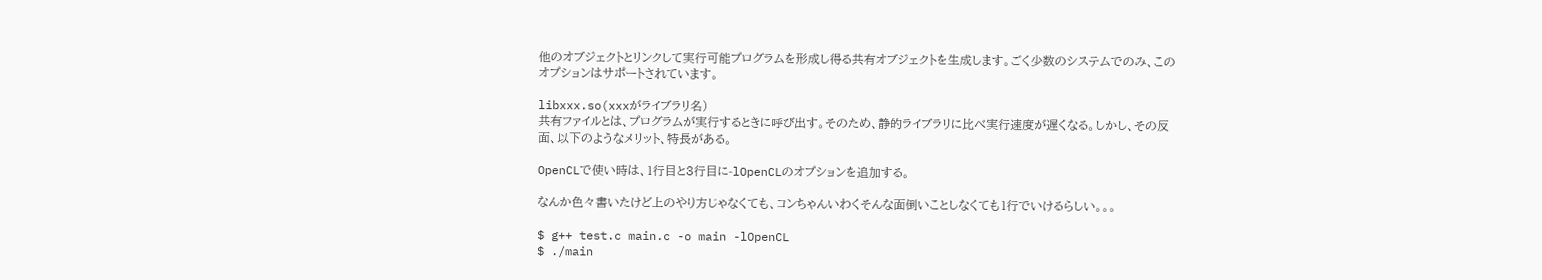他のオブジェクトとリンクして実行可能プログラムを形成し得る共有オブジェクトを生成します。ごく少数のシステムでのみ、このオプションはサポートされています。

libxxx.so(xxxがライブラリ名)
共有ファイルとは、プログラムが実行するときに呼び出す。そのため、静的ライブラリに比べ実行速度が遅くなる。しかし、その反面、以下のようなメリット、特長がある。

OpenCLで使い時は、1行目と3行目に-lOpenCLのオプションを追加する。

なんか色々書いたけど上のやり方じゃなくても、コンちゃんいわくそんな面倒いことしなくても1行でいけるらしい。。。

$ g++ test.c main.c -o main -lOpenCL
$ ./main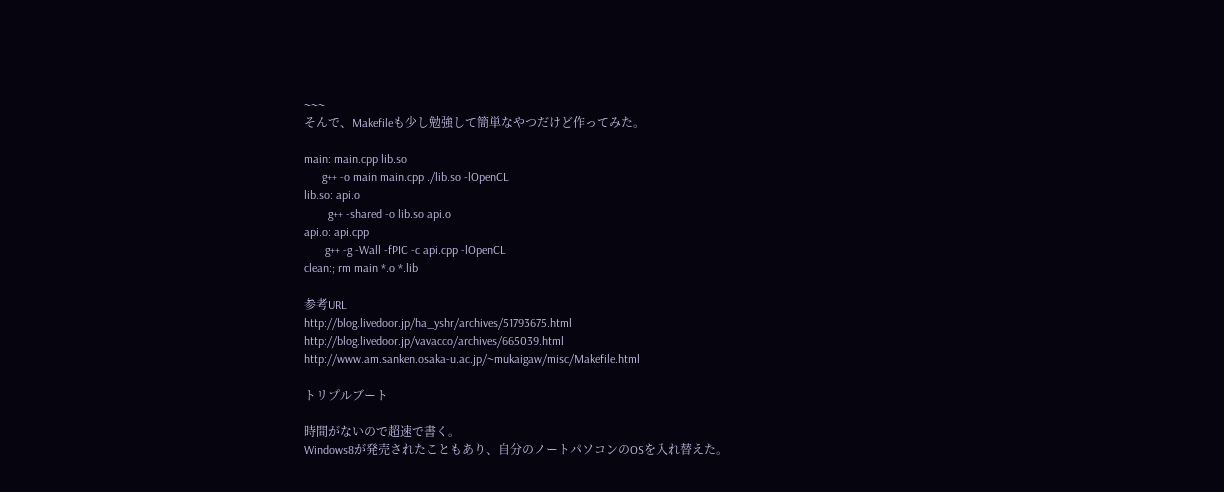~~~
そんで、Makefileも少し勉強して簡単なやつだけど作ってみた。

main: main.cpp lib.so
      g++ -o main main.cpp ./lib.so -lOpenCL
lib.so: api.o
        g++ -shared -o lib.so api.o
api.o: api.cpp
       g++ -g -Wall -fPIC -c api.cpp -lOpenCL
clean:; rm main *.o *.lib

参考URL
http://blog.livedoor.jp/ha_yshr/archives/51793675.html
http://blog.livedoor.jp/vavacco/archives/665039.html
http://www.am.sanken.osaka-u.ac.jp/~mukaigaw/misc/Makefile.html

トリプルブート

時間がないので超速で書く。
Windows8が発売されたこともあり、自分のノートパソコンのOSを入れ替えた。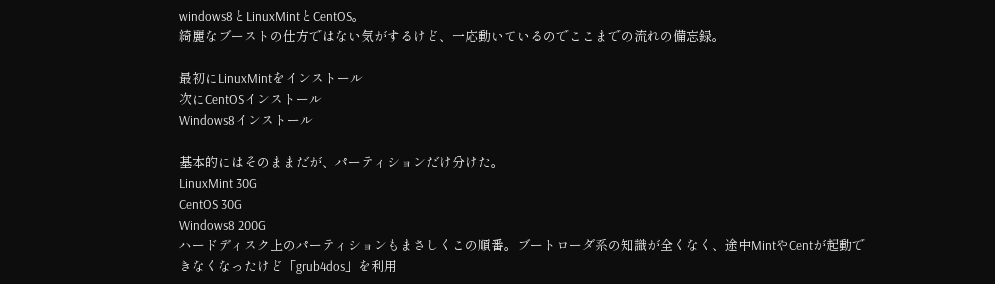windows8とLinuxMintとCentOS。
綺麗なブーストの仕方ではない気がするけど、一応動いているのでここまでの流れの備忘録。

最初にLinuxMintをインストール
次にCentOSインストール
Windows8インストール

基本的にはそのままだが、パーティションだけ分けた。
LinuxMint 30G
CentOS 30G
Windows8 200G
ハードディスク上のパーティションもまさしくこの順番。ブートローダ系の知識が全くなく、途中MintやCentが起動できなくなったけど「grub4dos」を利用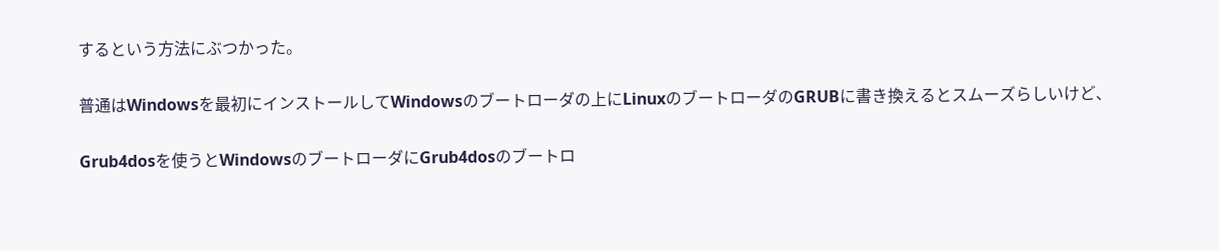するという方法にぶつかった。

普通はWindowsを最初にインストールしてWindowsのブートローダの上にLinuxのブートローダのGRUBに書き換えるとスムーズらしいけど、

Grub4dosを使うとWindowsのブートローダにGrub4dosのブートロ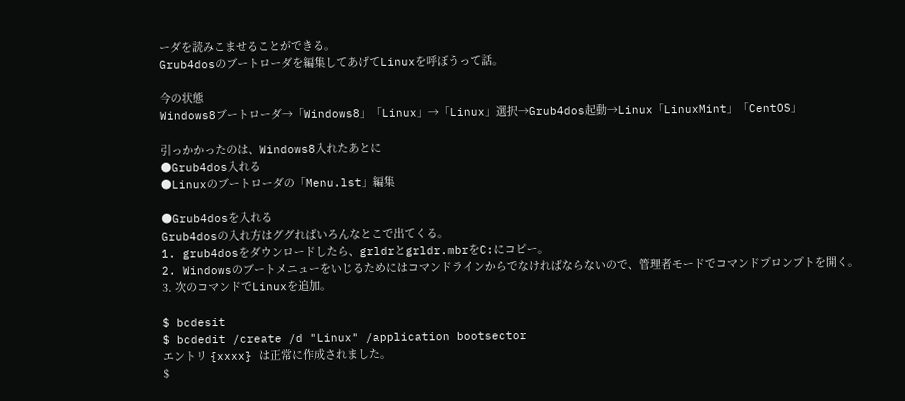ーダを読みこませることができる。
Grub4dosのブートローダを編集してあげてLinuxを呼ぼうって話。

今の状態
Windows8ブートローダ→「Windows8」「Linux」→「Linux」選択→Grub4dos起動→Linux「LinuxMint」「CentOS」

引っかかったのは、Windows8入れたあとに
●Grub4dos入れる
●Linuxのブートローダの「Menu.lst」編集

●Grub4dosを入れる
Grub4dosの入れ方はググればいろんなとこで出てくる。
1. grub4dosをダウンロードしたら、grldrとgrldr.mbrをC:にコピー。
2. Windowsのブートメニューをいじるためにはコマンドラインからでなければならないので、管理者モードでコマンドプロンプトを開く。
3. 次のコマンドでLinuxを追加。

$ bcdesit
$ bcdedit /create /d "Linux" /application bootsector
エントリ {xxxx} は正常に作成されました。
$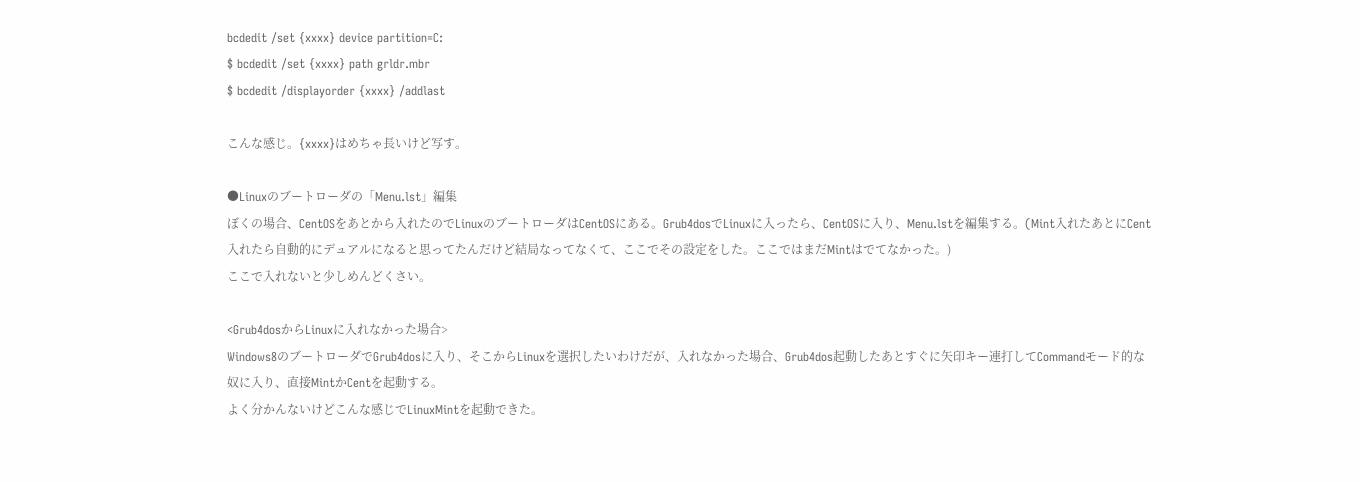bcdedit /set {xxxx} device partition=C:
$ bcdedit /set {xxxx} path grldr.mbr
$ bcdedit /displayorder {xxxx} /addlast

こんな感じ。{xxxx}はめちゃ長いけど写す。

●Linuxのブートローダの「Menu.lst」編集
ぼくの場合、CentOSをあとから入れたのでLinuxのブートローダはCentOSにある。Grub4dosでLinuxに入ったら、CentOSに入り、Menu.lstを編集する。(Mint入れたあとにCent入れたら自動的にデュアルになると思ってたんだけど結局なってなくて、ここでその設定をした。ここではまだMintはでてなかった。)
ここで入れないと少しめんどくさい。

<Grub4dosからLinuxに入れなかった場合>
Windows8のブートローダでGrub4dosに入り、そこからLinuxを選択したいわけだが、入れなかった場合、Grub4dos起動したあとすぐに矢印キー連打してCommandモード的な奴に入り、直接MintかCentを起動する。
よく分かんないけどこんな感じでLinuxMintを起動できた。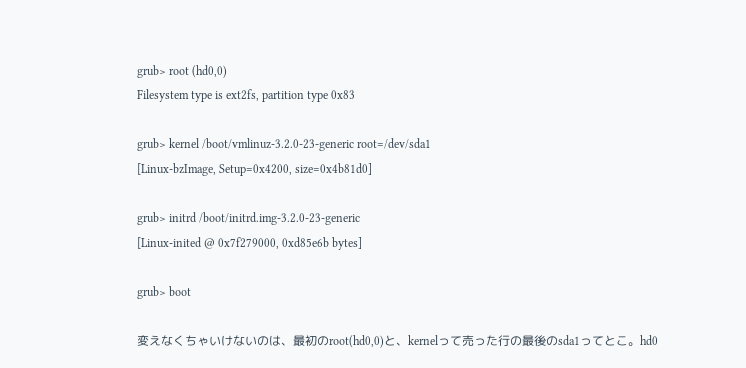grub> root (hd0,0)
Filesystem type is ext2fs, partition type 0x83

grub> kernel /boot/vmlinuz-3.2.0-23-generic root=/dev/sda1
[Linux-bzImage, Setup=0x4200, size=0x4b81d0]

grub> initrd /boot/initrd.img-3.2.0-23-generic
[Linux-inited @ 0x7f279000, 0xd85e6b bytes]

grub> boot

変えなくちゃいけないのは、最初のroot(hd0,0)と、kernelって売った行の最後のsda1ってとこ。hd0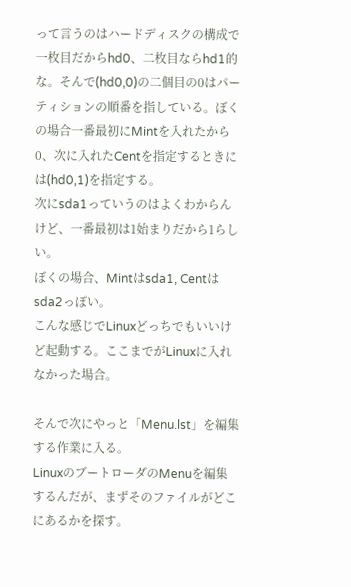って言うのはハードディスクの構成で一枚目だからhd0、二枚目ならhd1的な。そんで(hd0,0)の二個目の0はパーティションの順番を指している。ぼくの場合一番最初にMintを入れたから0、次に入れたCentを指定するときには(hd0,1)を指定する。
次にsda1っていうのはよくわからんけど、一番最初は1始まりだから1らしい。
ぼくの場合、Mintはsda1, Centはsda2っぽい。
こんな感じでLinuxどっちでもいいけど起動する。ここまでがLinuxに入れなかった場合。

そんで次にやっと「Menu.lst」を編集する作業に入る。
LinuxのブートローダのMenuを編集するんだが、まずそのファイルがどこにあるかを探す。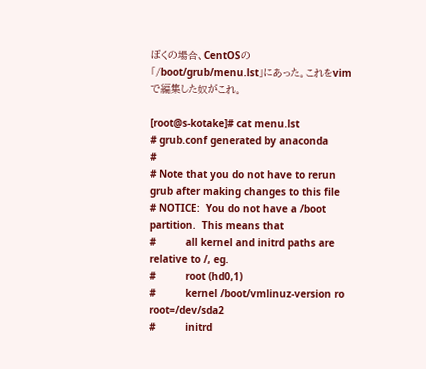ぼくの場合、CentOSの「/boot/grub/menu.lst」にあった。これをvimで編集した奴がこれ。

[root@s-kotake]# cat menu.lst
# grub.conf generated by anaconda
#
# Note that you do not have to rerun grub after making changes to this file
# NOTICE:  You do not have a /boot partition.  This means that
#          all kernel and initrd paths are relative to /, eg.
#          root (hd0,1)
#          kernel /boot/vmlinuz-version ro root=/dev/sda2
#          initrd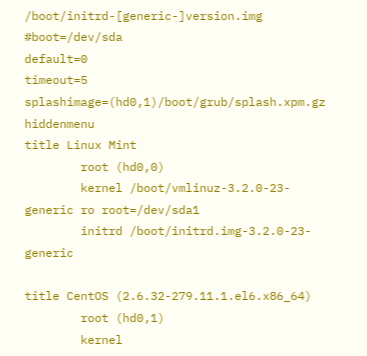/boot/initrd-[generic-]version.img
#boot=/dev/sda
default=0
timeout=5
splashimage=(hd0,1)/boot/grub/splash.xpm.gz
hiddenmenu
title Linux Mint
        root (hd0,0)
        kernel /boot/vmlinuz-3.2.0-23-generic ro root=/dev/sda1
        initrd /boot/initrd.img-3.2.0-23-generic

title CentOS (2.6.32-279.11.1.el6.x86_64)
        root (hd0,1)
        kernel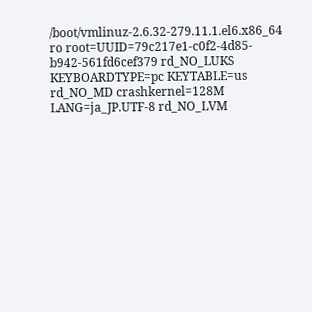/boot/vmlinuz-2.6.32-279.11.1.el6.x86_64 ro root=UUID=79c217e1-c0f2-4d85-b942-561fd6cef379 rd_NO_LUKS  KEYBOARDTYPE=pc KEYTABLE=us rd_NO_MD crashkernel=128M LANG=ja_JP.UTF-8 rd_NO_LVM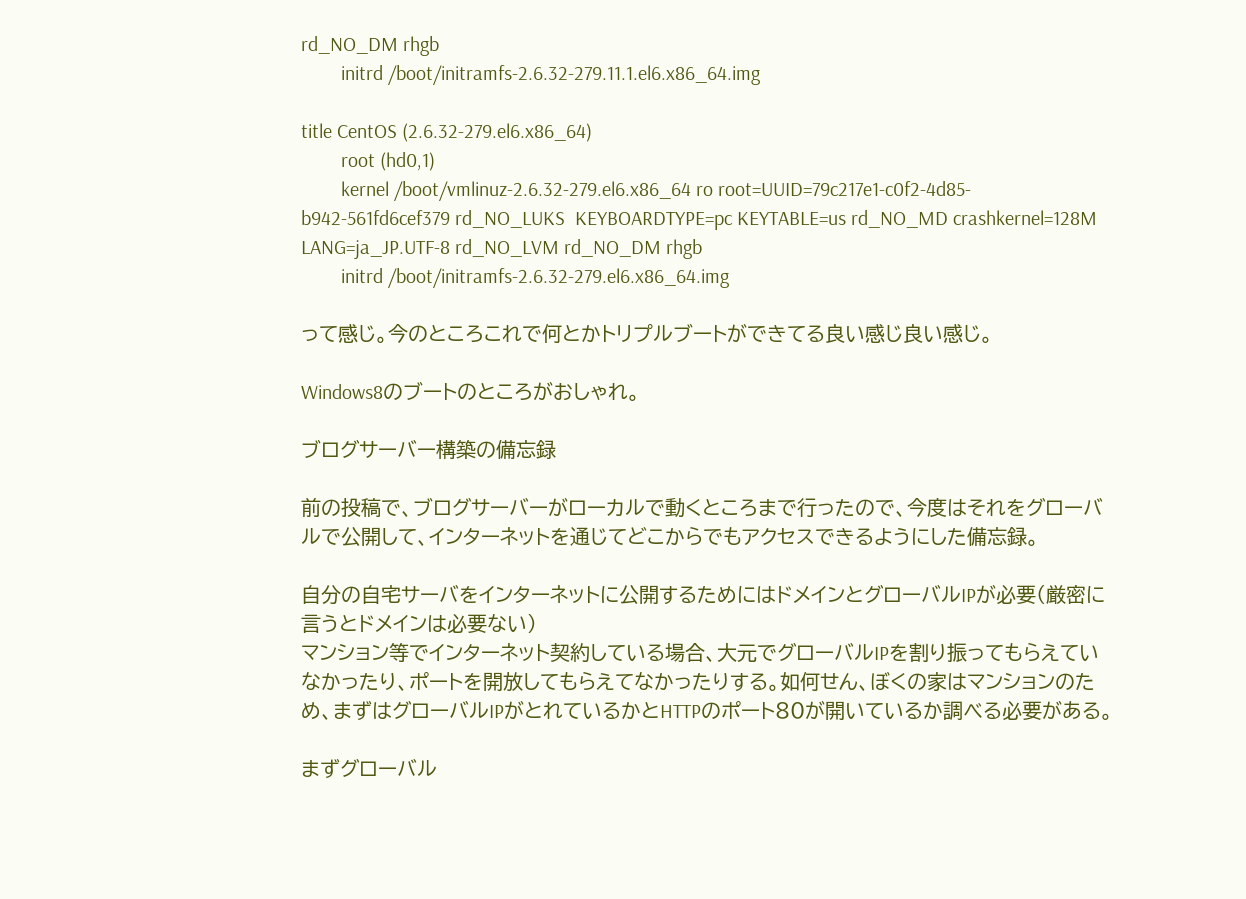rd_NO_DM rhgb
        initrd /boot/initramfs-2.6.32-279.11.1.el6.x86_64.img

title CentOS (2.6.32-279.el6.x86_64)
        root (hd0,1)
        kernel /boot/vmlinuz-2.6.32-279.el6.x86_64 ro root=UUID=79c217e1-c0f2-4d85-b942-561fd6cef379 rd_NO_LUKS  KEYBOARDTYPE=pc KEYTABLE=us rd_NO_MD crashkernel=128M LANG=ja_JP.UTF-8 rd_NO_LVM rd_NO_DM rhgb
        initrd /boot/initramfs-2.6.32-279.el6.x86_64.img

って感じ。今のところこれで何とかトリプルブートができてる良い感じ良い感じ。

Windows8のブートのところがおしゃれ。

ブログサーバー構築の備忘録

前の投稿で、ブログサーバーがローカルで動くところまで行ったので、今度はそれをグローバルで公開して、インターネットを通じてどこからでもアクセスできるようにした備忘録。

自分の自宅サーバをインターネットに公開するためにはドメインとグローバルIPが必要(厳密に言うとドメインは必要ない)
マンション等でインターネット契約している場合、大元でグローバルIPを割り振ってもらえていなかったり、ポートを開放してもらえてなかったりする。如何せん、ぼくの家はマンションのため、まずはグローバルIPがとれているかとHTTPのポート80が開いているか調べる必要がある。

まずグローバル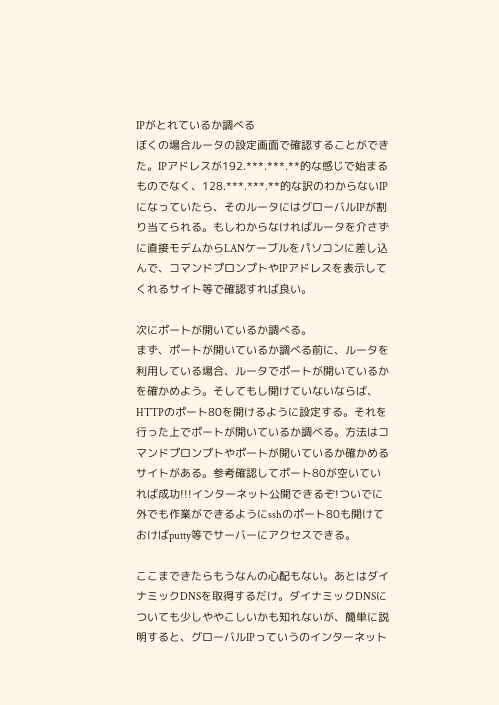IPがとれているか調べる
ぼくの場合ルータの設定画面で確認することができた。IPアドレスが192.***.***.**的な感じで始まるものでなく、128.***.***.**的な訳のわからないIPになっていたら、そのルータにはグローバルIPが割り当てられる。もしわからなければルータを介さずに直接モデムからLANケーブルをパソコンに差し込んで、コマンドプロンプトやIPアドレスを表示してくれるサイト等で確認すれば良い。

次にポートが開いているか調べる。
まず、ポートが開いているか調べる前に、ルータを利用している場合、ルータでポートが開いているかを確かめよう。そしてもし開けていないならば、HTTPのポート80を開けるように設定する。それを行った上でポートが開いているか調べる。方法はコマンドプロンプトやポートが開いているか確かめるサイトがある。参考確認してポート80が空いていれば成功!!!インターネット公開できるぞ!ついでに外でも作業ができるようにsshのポート80も開けておけばputty等でサーバーにアクセスできる。

ここまできたらもうなんの心配もない。あとはダイナミックDNSを取得するだけ。ダイナミックDNSについても少しややこしいかも知れないが、簡単に説明すると、グローバルIPっていうのインターネット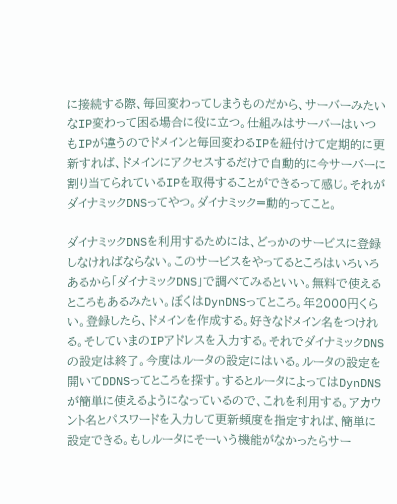に接続する際、毎回変わってしまうものだから、サーバーみたいなIP変わって困る場合に役に立つ。仕組みはサーバーはいつもIPが違うのでドメインと毎回変わるIPを紐付けて定期的に更新すれば、ドメインにアクセスするだけで自動的に今サーバーに割り当てられているIPを取得することができるって感じ。それがダイナミックDNSってやつ。ダイナミック=動的ってこと。

ダイナミックDNSを利用するためには、どっかのサービスに登録しなければならない。このサービスをやってるところはいろいろあるから「ダイナミックDNS」で調べてみるといい。無料で使えるところもあるみたい。ぼくはDynDNSってところ。年2000円くらい。登録したら、ドメインを作成する。好きなドメイン名をつけれる。そしていまのIPアドレスを入力する。それでダイナミックDNSの設定は終了。今度はルータの設定にはいる。ルータの設定を開いてDDNSってところを探す。するとルータによってはDynDNSが簡単に使えるようになっているので、これを利用する。アカウント名とパスワードを入力して更新頻度を指定すれば、簡単に設定できる。もしルータにそーいう機能がなかったらサー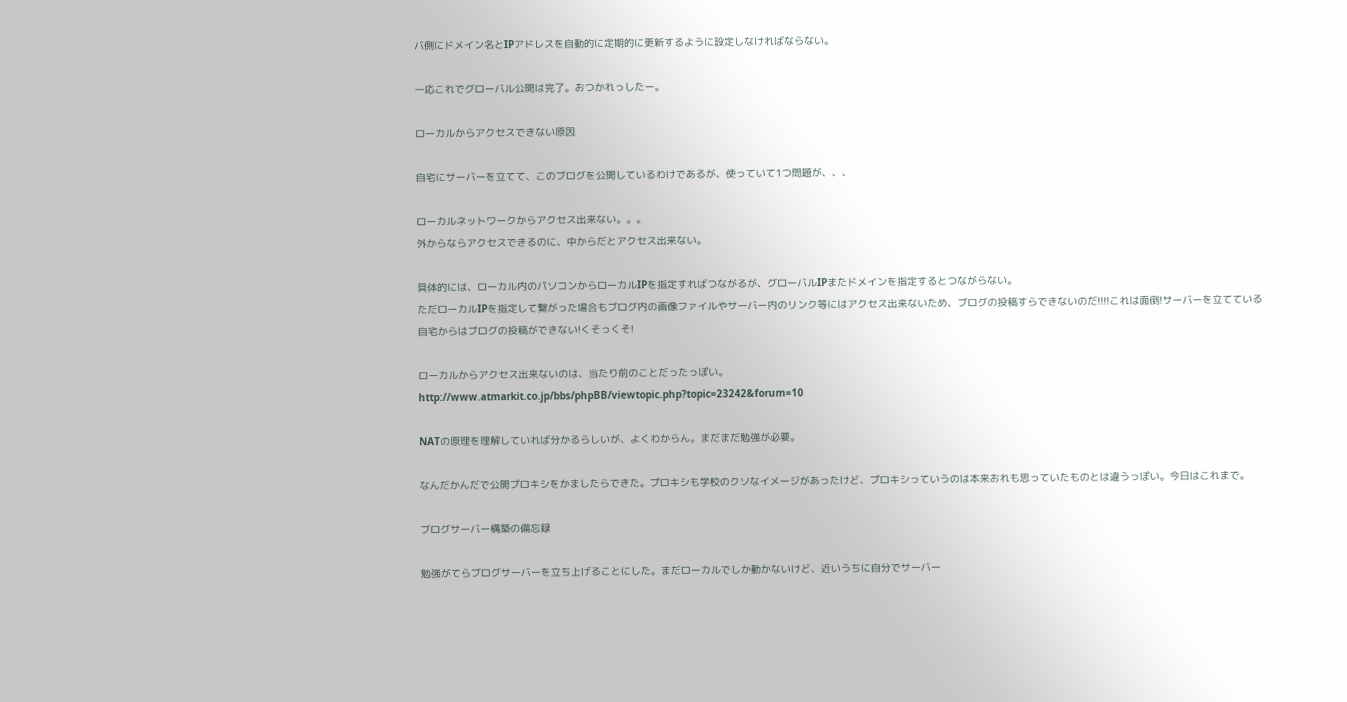バ側にドメイン名とIPアドレスを自動的に定期的に更新するように設定しなければならない。

一応これでグローバル公開は完了。おつかれっしたー。

ローカルからアクセスできない原因

自宅にサーバーを立てて、このブログを公開しているわけであるが、使っていて1つ問題が、、、

ローカルネットワークからアクセス出来ない。。。
外からならアクセスできるのに、中からだとアクセス出来ない。

具体的には、ローカル内のパソコンからローカルIPを指定すればつながるが、グローバルIPまたドメインを指定するとつながらない。
ただローカルIPを指定して繋がった場合もブログ内の画像ファイルやサーバー内のリンク等にはアクセス出来ないため、ブログの投稿すらできないのだ!!!!これは面倒!サーバーを立てている自宅からはブログの投稿ができない!くそっくそ!

ローカルからアクセス出来ないのは、当たり前のことだったっぽい。
http://www.atmarkit.co.jp/bbs/phpBB/viewtopic.php?topic=23242&forum=10

NATの原理を理解していれば分かるらしいが、よくわからん。まだまだ勉強が必要。

なんだかんだで公開プロキシをかましたらできた。プロキシも学校のクソなイメージがあったけど、プロキシっていうのは本来おれも思っていたものとは違うっぽい。今日はこれまで。

ブログサーバー構築の備忘録

勉強がてらブログサーバーを立ち上げることにした。まだローカルでしか動かないけど、近いうちに自分でサーバー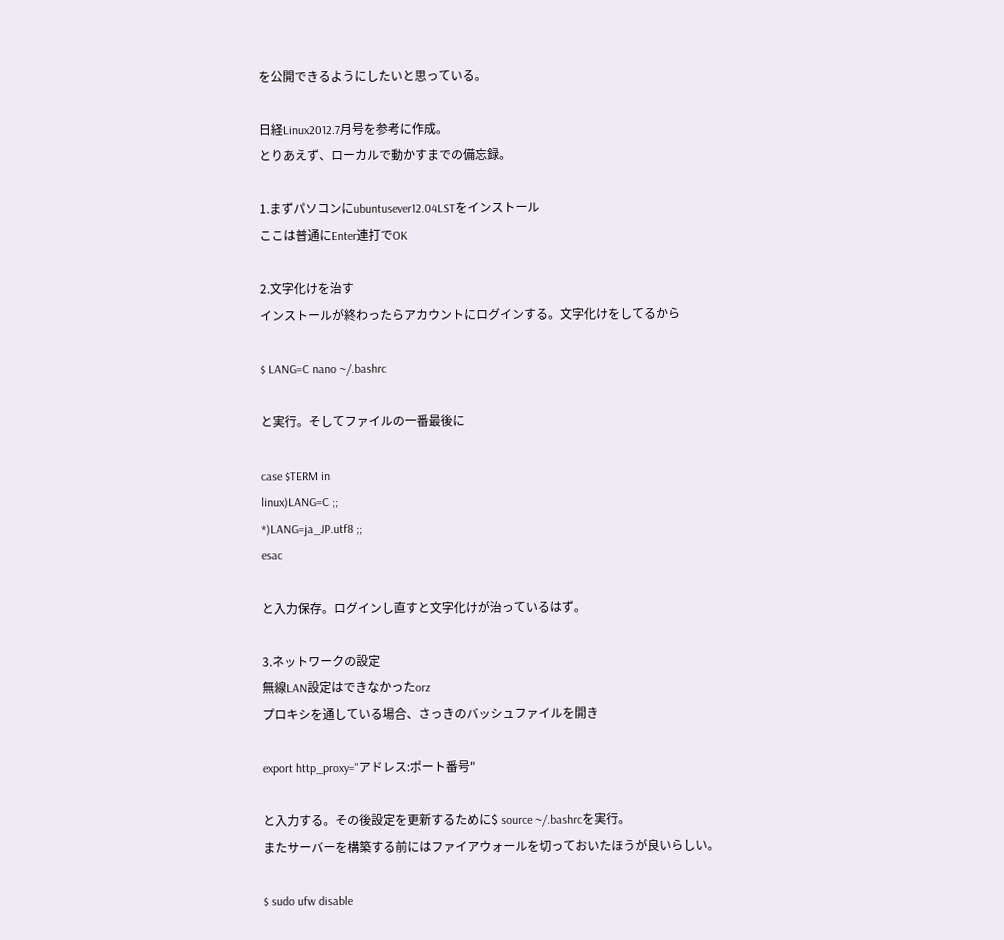を公開できるようにしたいと思っている。

日経Linux2012.7月号を参考に作成。
とりあえず、ローカルで動かすまでの備忘録。

1.まずパソコンにubuntusever12.04LSTをインストール
ここは普通にEnter連打でOK

2.文字化けを治す
インストールが終わったらアカウントにログインする。文字化けをしてるから

$ LANG=C nano ~/.bashrc

と実行。そしてファイルの一番最後に

case $TERM in
linux)LANG=C ;;
*)LANG=ja_JP.utf8 ;;
esac

と入力保存。ログインし直すと文字化けが治っているはず。

3.ネットワークの設定
無線LAN設定はできなかったorz
プロキシを通している場合、さっきのバッシュファイルを開き

export http_proxy="アドレス:ポート番号"

と入力する。その後設定を更新するために$ source ~/.bashrcを実行。
またサーバーを構築する前にはファイアウォールを切っておいたほうが良いらしい。

$ sudo ufw disable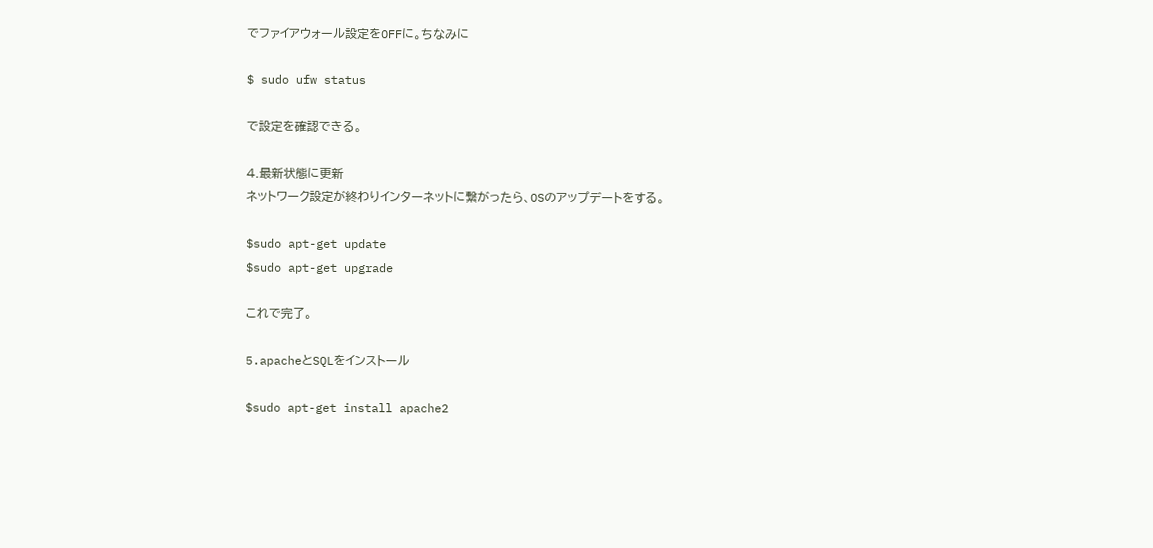でファイアウォール設定をOFFに。ちなみに

$ sudo ufw status

で設定を確認できる。

4.最新状態に更新
ネットワーク設定が終わりインターネットに繋がったら、OSのアップデートをする。

$sudo apt-get update
$sudo apt-get upgrade

これで完了。

5.apacheとSQLをインストール

$sudo apt-get install apache2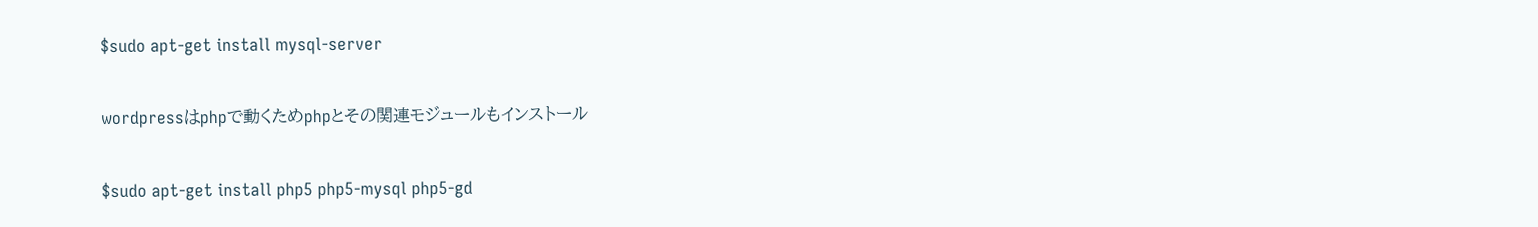$sudo apt-get install mysql-server

wordpressはphpで動くためphpとその関連モジュールもインストール

$sudo apt-get install php5 php5-mysql php5-gd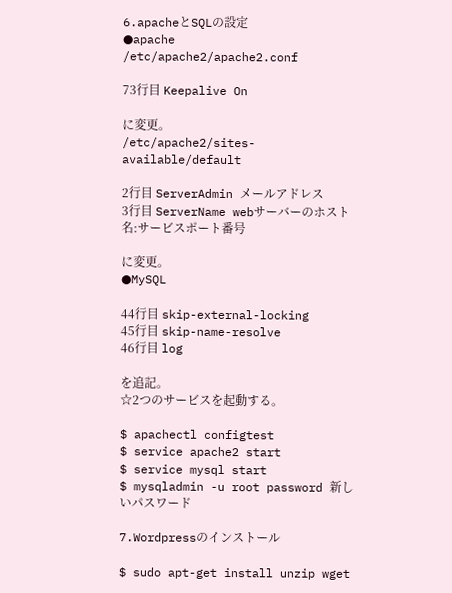6.apacheとSQLの設定
●apache
/etc/apache2/apache2.conf

73行目 Keepalive On

に変更。
/etc/apache2/sites-available/default

2行目 ServerAdmin メールアドレス
3行目 ServerName webサーバーのホスト名:サービスポート番号

に変更。
●MySQL

44行目 skip-external-locking
45行目 skip-name-resolve
46行目 log

を追記。
☆2つのサービスを起動する。

$ apachectl configtest
$ service apache2 start
$ service mysql start
$ mysqladmin -u root password 新しいパスワード

7.Wordpressのインストール

$ sudo apt-get install unzip wget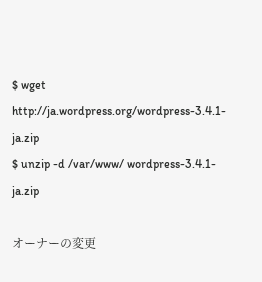$ wget http://ja.wordpress.org/wordpress-3.4.1-ja.zip
$ unzip -d /var/www/ wordpress-3.4.1-ja.zip

オーナーの変更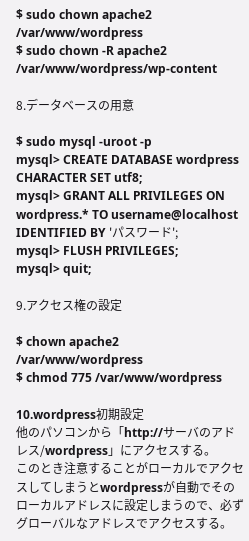$ sudo chown apache2 /var/www/wordpress
$ sudo chown -R apache2 /var/www/wordpress/wp-content

8.データベースの用意

$ sudo mysql -uroot -p
mysql> CREATE DATABASE wordpress CHARACTER SET utf8;
mysql> GRANT ALL PRIVILEGES ON wordpress.* TO username@localhost IDENTIFIED BY 'パスワード';
mysql> FLUSH PRIVILEGES;
mysql> quit;

9.アクセス権の設定

$ chown apache2 /var/www/wordpress
$ chmod 775 /var/www/wordpress

10.wordpress初期設定
他のパソコンから「http://サーバのアドレス/wordpress」にアクセスする。
このとき注意することがローカルでアクセスしてしまうとwordpressが自動でそのローカルアドレスに設定しまうので、必ずグローバルなアドレスでアクセスする。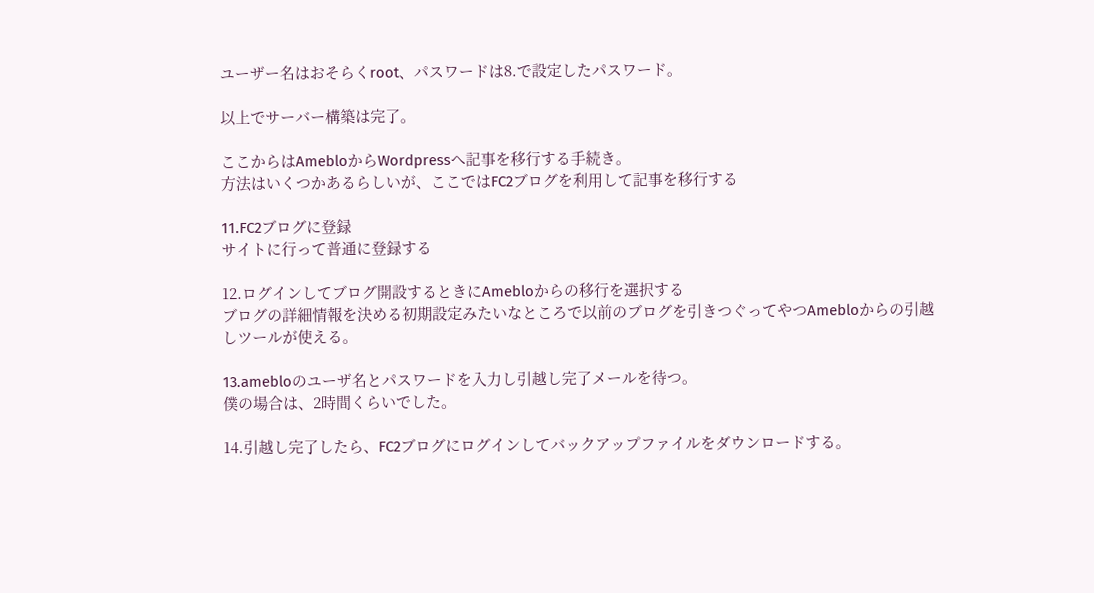ユーザー名はおそらくroot、パスワードは8.で設定したパスワード。

以上でサーバー構築は完了。

ここからはAmebloからWordpressへ記事を移行する手続き。
方法はいくつかあるらしいが、ここではFC2ブログを利用して記事を移行する

11.FC2ブログに登録
サイトに行って普通に登録する

12.ログインしてブログ開設するときにAmebloからの移行を選択する
ブログの詳細情報を決める初期設定みたいなところで以前のブログを引きつぐってやつAmebloからの引越しツールが使える。

13.amebloのユーザ名とパスワードを入力し引越し完了メールを待つ。
僕の場合は、2時間くらいでした。

14.引越し完了したら、FC2ブログにログインしてバックアップファイルをダウンロードする。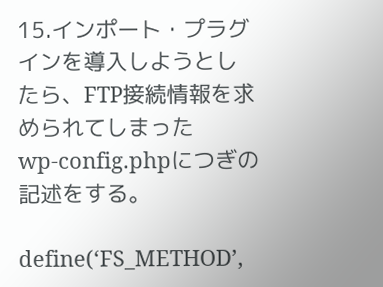15.インポート・プラグインを導入しようとしたら、FTP接続情報を求められてしまった
wp-config.phpにつぎの記述をする。

define(‘FS_METHOD’,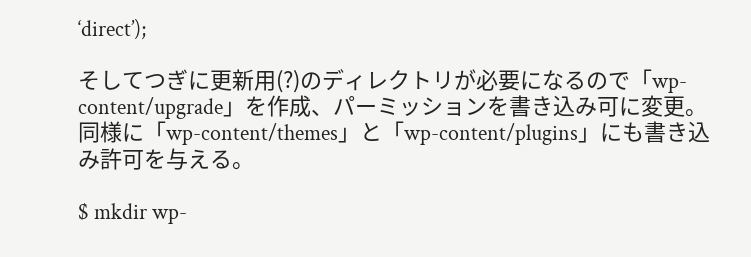‘direct’);

そしてつぎに更新用(?)のディレクトリが必要になるので「wp-content/upgrade」を作成、パーミッションを書き込み可に変更。
同様に「wp-content/themes」と「wp-content/plugins」にも書き込み許可を与える。

$ mkdir wp-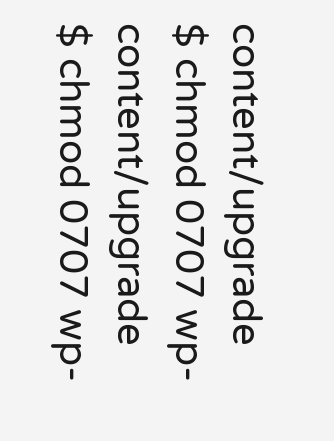content/upgrade
$ chmod 0707 wp-content/upgrade
$ chmod 0707 wp-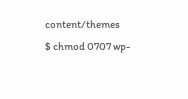content/themes
$ chmod 0707 wp-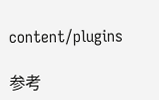content/plugins

参考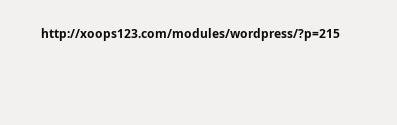http://xoops123.com/modules/wordpress/?p=215